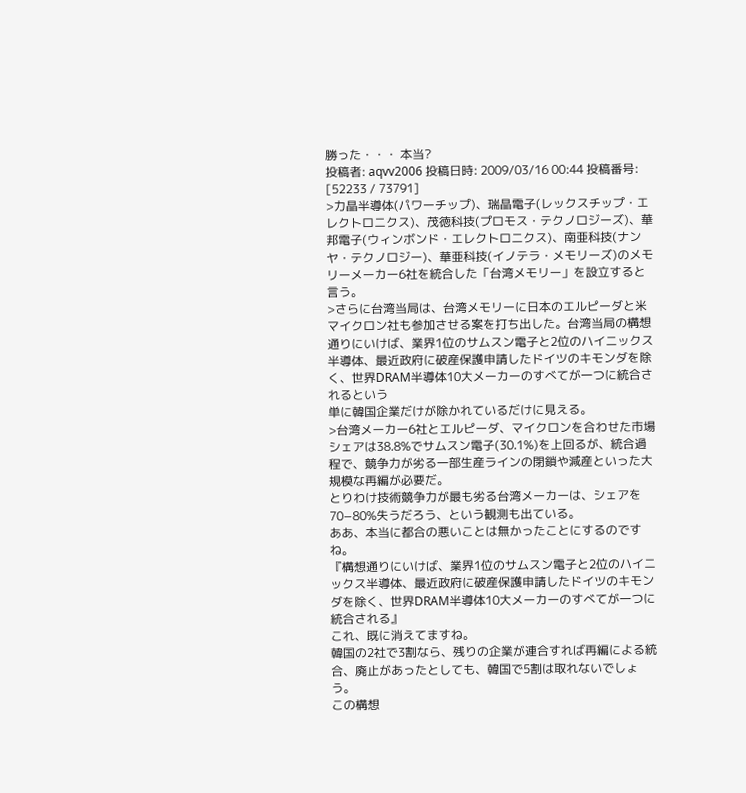勝った・・・ 本当?
投稿者: aqvv2006 投稿日時: 2009/03/16 00:44 投稿番号: [52233 / 73791]
>力晶半導体(パワーチップ)、瑞晶電子(レックスチップ・エレクトロニクス)、茂徳科技(プロモス・テクノロジーズ)、華邦電子(ウィンボンド・エレクトロニクス)、南亜科技(ナンヤ・テクノロジー)、華亜科技(イノテラ・メモリーズ)のメモリーメーカー6社を統合した「台湾メモリー」を設立すると言う。
>さらに台湾当局は、台湾メモリーに日本のエルピーダと米マイクロン社も参加させる案を打ち出した。台湾当局の構想通りにいけば、業界1位のサムスン電子と2位のハイニックス半導体、最近政府に破産保護申請したドイツのキモンダを除く、世界DRAM半導体10大メーカーのすべてが一つに統合されるという
単に韓国企業だけが除かれているだけに見える。
>台湾メーカー6社とエルピーダ、マイクロンを合わせた市場シェアは38.8%でサムスン電子(30.1%)を上回るが、統合過程で、競争力が劣る一部生産ラインの閉鎖や減産といった大規模な再編が必要だ。
とりわけ技術競争力が最も劣る台湾メーカーは、シェアを70−80%失うだろう、という観測も出ている。
ああ、本当に都合の悪いことは無かったことにするのですね。
『構想通りにいけば、業界1位のサムスン電子と2位のハイニックス半導体、最近政府に破産保護申請したドイツのキモンダを除く、世界DRAM半導体10大メーカーのすべてが一つに統合される』
これ、既に消えてますね。
韓国の2社で3割なら、残りの企業が連合すれば再編による統合、廃止があったとしても、韓国で5割は取れないでしょう。
この構想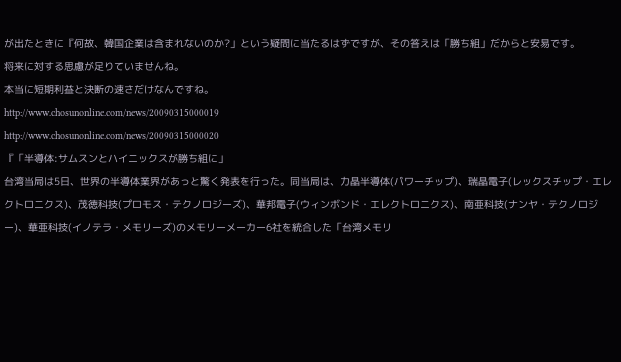が出たときに『何故、韓国企業は含まれないのか?」という疑問に当たるはずですが、その答えは「勝ち組」だからと安易です。
将来に対する思慮が足りていませんね。
本当に短期利益と決断の速さだけなんですね。
http://www.chosunonline.com/news/20090315000019
http://www.chosunonline.com/news/20090315000020
『「半導体:サムスンとハイニックスが勝ち組に」
台湾当局は5日、世界の半導体業界があっと驚く発表を行った。同当局は、力晶半導体(パワーチップ)、瑞晶電子(レックスチップ・エレクトロニクス)、茂徳科技(プロモス・テクノロジーズ)、華邦電子(ウィンボンド・エレクトロニクス)、南亜科技(ナンヤ・テクノロジー)、華亜科技(イノテラ・メモリーズ)のメモリーメーカー6社を統合した「台湾メモリ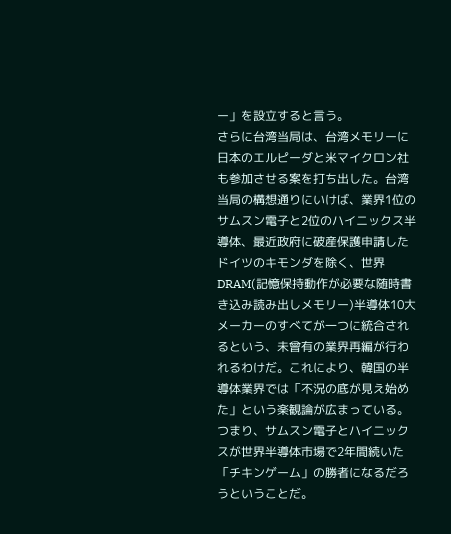ー」を設立すると言う。
さらに台湾当局は、台湾メモリーに日本のエルピーダと米マイクロン社も参加させる案を打ち出した。台湾当局の構想通りにいけば、業界1位のサムスン電子と2位のハイニックス半導体、最近政府に破産保護申請したドイツのキモンダを除く、世界DRAM(記憶保持動作が必要な随時書き込み読み出しメモリー)半導体10大メーカーのすべてが一つに統合されるという、未曾有の業界再編が行われるわけだ。これにより、韓国の半導体業界では「不況の底が見え始めた」という楽観論が広まっている。
つまり、サムスン電子とハイニックスが世界半導体市場で2年間続いた「チキンゲーム」の勝者になるだろうということだ。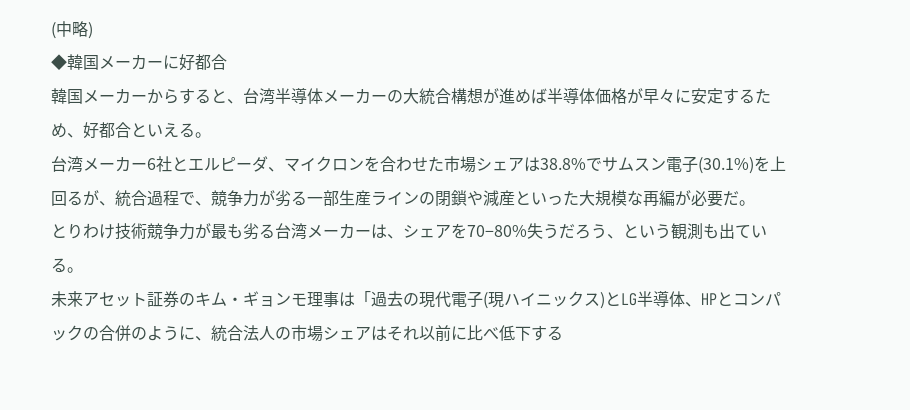(中略)
◆韓国メーカーに好都合
韓国メーカーからすると、台湾半導体メーカーの大統合構想が進めば半導体価格が早々に安定するため、好都合といえる。
台湾メーカー6社とエルピーダ、マイクロンを合わせた市場シェアは38.8%でサムスン電子(30.1%)を上回るが、統合過程で、競争力が劣る一部生産ラインの閉鎖や減産といった大規模な再編が必要だ。
とりわけ技術競争力が最も劣る台湾メーカーは、シェアを70−80%失うだろう、という観測も出ている。
未来アセット証券のキム・ギョンモ理事は「過去の現代電子(現ハイニックス)とLG半導体、HPとコンパックの合併のように、統合法人の市場シェアはそれ以前に比べ低下する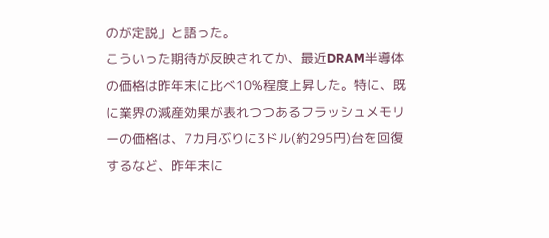のが定説」と語った。
こういった期待が反映されてか、最近DRAM半導体の価格は昨年末に比べ10%程度上昇した。特に、既に業界の減産効果が表れつつあるフラッシュメモリーの価格は、7カ月ぶりに3ドル(約295円)台を回復するなど、昨年末に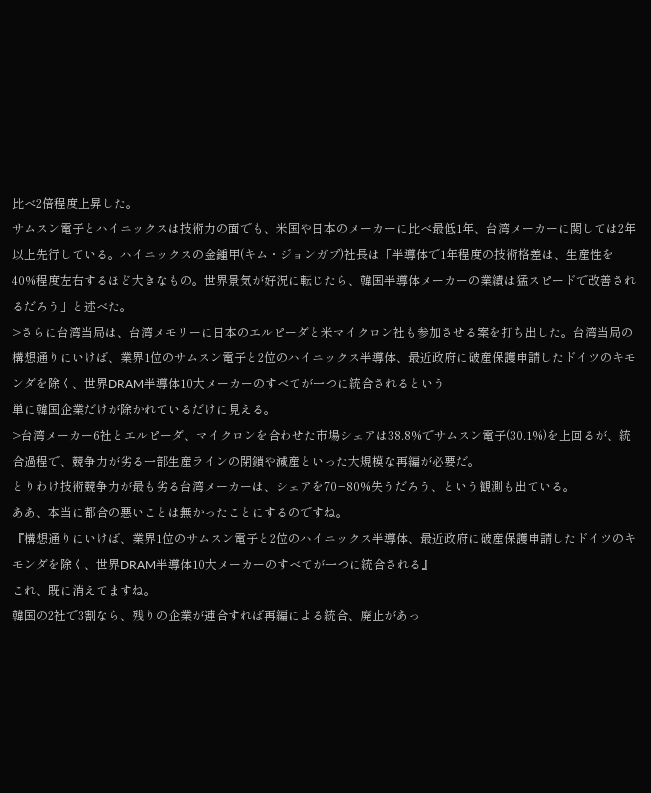比べ2倍程度上昇した。
サムスン電子とハイニックスは技術力の面でも、米国や日本のメーカーに比べ最低1年、台湾メーカーに関しては2年以上先行している。ハイニックスの金鍾甲(キム・ジョンガプ)社長は「半導体で1年程度の技術格差は、生産性を40%程度左右するほど大きなもの。世界景気が好況に転じたら、韓国半導体メーカーの業績は猛スピードで改善されるだろう」と述べた。
>さらに台湾当局は、台湾メモリーに日本のエルピーダと米マイクロン社も参加させる案を打ち出した。台湾当局の構想通りにいけば、業界1位のサムスン電子と2位のハイニックス半導体、最近政府に破産保護申請したドイツのキモンダを除く、世界DRAM半導体10大メーカーのすべてが一つに統合されるという
単に韓国企業だけが除かれているだけに見える。
>台湾メーカー6社とエルピーダ、マイクロンを合わせた市場シェアは38.8%でサムスン電子(30.1%)を上回るが、統合過程で、競争力が劣る一部生産ラインの閉鎖や減産といった大規模な再編が必要だ。
とりわけ技術競争力が最も劣る台湾メーカーは、シェアを70−80%失うだろう、という観測も出ている。
ああ、本当に都合の悪いことは無かったことにするのですね。
『構想通りにいけば、業界1位のサムスン電子と2位のハイニックス半導体、最近政府に破産保護申請したドイツのキモンダを除く、世界DRAM半導体10大メーカーのすべてが一つに統合される』
これ、既に消えてますね。
韓国の2社で3割なら、残りの企業が連合すれば再編による統合、廃止があっ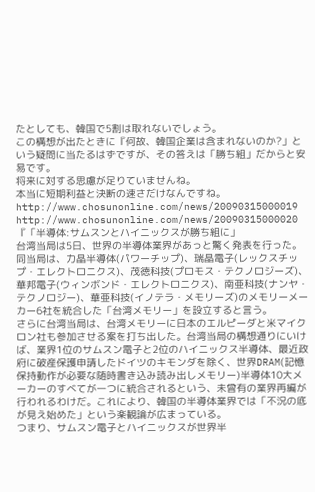たとしても、韓国で5割は取れないでしょう。
この構想が出たときに『何故、韓国企業は含まれないのか?」という疑問に当たるはずですが、その答えは「勝ち組」だからと安易です。
将来に対する思慮が足りていませんね。
本当に短期利益と決断の速さだけなんですね。
http://www.chosunonline.com/news/20090315000019
http://www.chosunonline.com/news/20090315000020
『「半導体:サムスンとハイニックスが勝ち組に」
台湾当局は5日、世界の半導体業界があっと驚く発表を行った。同当局は、力晶半導体(パワーチップ)、瑞晶電子(レックスチップ・エレクトロニクス)、茂徳科技(プロモス・テクノロジーズ)、華邦電子(ウィンボンド・エレクトロニクス)、南亜科技(ナンヤ・テクノロジー)、華亜科技(イノテラ・メモリーズ)のメモリーメーカー6社を統合した「台湾メモリー」を設立すると言う。
さらに台湾当局は、台湾メモリーに日本のエルピーダと米マイクロン社も参加させる案を打ち出した。台湾当局の構想通りにいけば、業界1位のサムスン電子と2位のハイニックス半導体、最近政府に破産保護申請したドイツのキモンダを除く、世界DRAM(記憶保持動作が必要な随時書き込み読み出しメモリー)半導体10大メーカーのすべてが一つに統合されるという、未曾有の業界再編が行われるわけだ。これにより、韓国の半導体業界では「不況の底が見え始めた」という楽観論が広まっている。
つまり、サムスン電子とハイニックスが世界半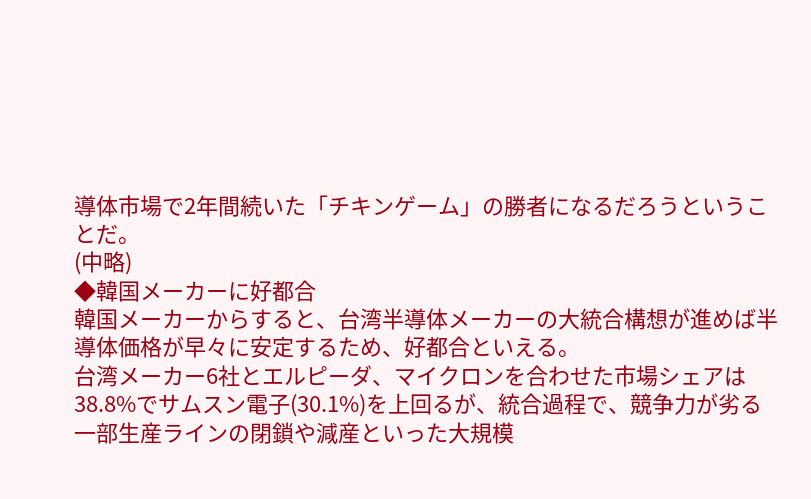導体市場で2年間続いた「チキンゲーム」の勝者になるだろうということだ。
(中略)
◆韓国メーカーに好都合
韓国メーカーからすると、台湾半導体メーカーの大統合構想が進めば半導体価格が早々に安定するため、好都合といえる。
台湾メーカー6社とエルピーダ、マイクロンを合わせた市場シェアは38.8%でサムスン電子(30.1%)を上回るが、統合過程で、競争力が劣る一部生産ラインの閉鎖や減産といった大規模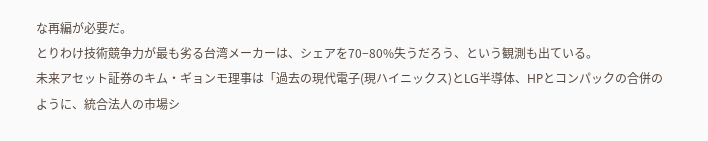な再編が必要だ。
とりわけ技術競争力が最も劣る台湾メーカーは、シェアを70−80%失うだろう、という観測も出ている。
未来アセット証券のキム・ギョンモ理事は「過去の現代電子(現ハイニックス)とLG半導体、HPとコンパックの合併のように、統合法人の市場シ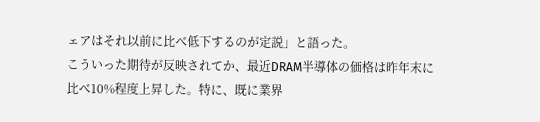ェアはそれ以前に比べ低下するのが定説」と語った。
こういった期待が反映されてか、最近DRAM半導体の価格は昨年末に比べ10%程度上昇した。特に、既に業界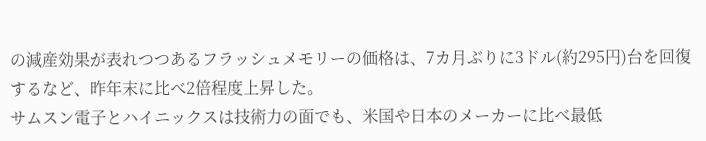の減産効果が表れつつあるフラッシュメモリーの価格は、7カ月ぶりに3ドル(約295円)台を回復するなど、昨年末に比べ2倍程度上昇した。
サムスン電子とハイニックスは技術力の面でも、米国や日本のメーカーに比べ最低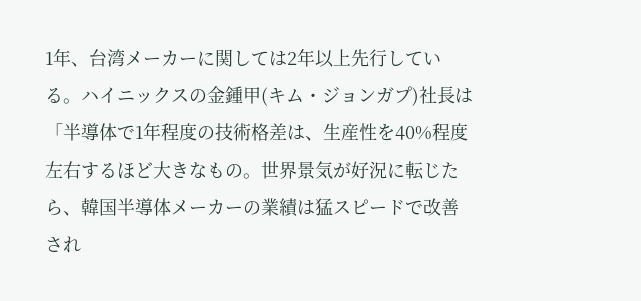1年、台湾メーカーに関しては2年以上先行している。ハイニックスの金鍾甲(キム・ジョンガプ)社長は「半導体で1年程度の技術格差は、生産性を40%程度左右するほど大きなもの。世界景気が好況に転じたら、韓国半導体メーカーの業績は猛スピードで改善され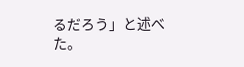るだろう」と述べた。